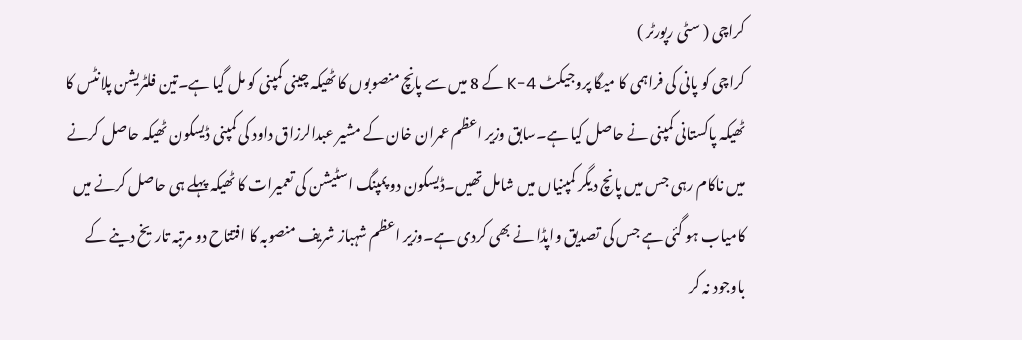کراچی ( سٹی رپورٹر )
کراچی کو پانی کی فراہمی کا میگا پروجیکٹ K-4 کے 8 میں سے پانچ منصوبوں کا ٹھیکہ چینی کمپنی کو مل گیا ہے۔تین فلٹریشن پلانٹس کا ٹھیکہ پاکستانی کمپنی نے حاصل کیا ہے۔سابق وزیر اعظم عمران خان کے مشیر عبدالرزاق داود کی کمپنی ڈیسکون ٹھیکہ حاصل کرنے میں ناکام رہی جس میں پانچ دیگر کمپنیاں میں شامل تھیں۔ڈیسکون دو پمپنگ اسٹیشن کی تعمیرات کا ٹھیکہ پہلے ہی حاصل کرنے میں کامیاب ہو گئی ہے جس کی تصدیق واپڈا نے بھی کردی ہے۔وزیر اعظم شہباز شریف منصوبہ کا افتتاح دو مرتبہ تاریخ دینے کے باوجود نہ کر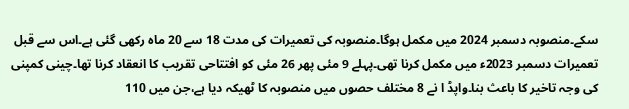سکے۔منصوبہ دسمبر 2024 میں مکمل ہوگا۔منصوبہ کی تعمیرات کی مدت 18 سے 20 ماہ رکھی گئی ہے۔اس سے قبل تعمیرات دسمبر 2023ء میں مکمل کرنا تھی۔پہلے 9 مئی پھر 26 مئی کو افتتاحی تقریب کا انعقاد کرنا تھا۔چینی کمپنی کی وجہ تاخیر کا باعث بنا۔واپڈ ا نے 8 مختلف حصوں میں منصوبہ کا ٹھیکہ دیا ہے،جن میں 110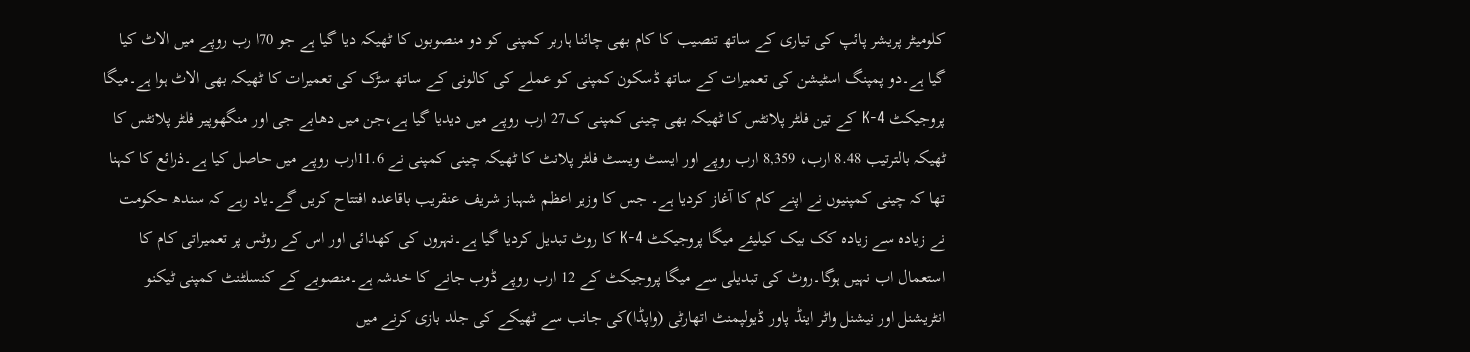کلومیٹر پریشر پائپ کی تیاری کے ساتھ تنصیب کا کام بھی چائنا ہاربر کمپنی کو دو منصوبوں کا ٹھیکہ دیا گیا ہے جو 70ا رب روپے میں الاٹ کیا گیا ہے۔دو پمپنگ اسٹیشن کی تعمیرات کے ساتھ ڈسکون کمپنی کو عملے کی کالونی کے ساتھ سڑک کی تعمیرات کا ٹھیکہ بھی الاٹ ہوا ہے۔میگا پروجیکٹ K-4 کے تین فلٹر پلانٹس کا ٹھیکہ بھی چینی کمپنی ک27 ارب روپے میں دیدیا گیا ہے،جن میں دھابے جی اور منگھوپیر فلٹر پلانٹس کا ٹھیکہ بالترتیب 8.48 ارب، 8,359 ارب روپے اور ایسٹ ویسٹ فلٹر پلانٹ کا ٹھیکہ چینی کمپنی نے 11.6ارب روپے میں حاصل کیا ہے۔ذرائع کا کہنا تھا کہ چینی کمپنیوں نے اپنے کام کا آغاز کردیا ہے۔ جس کا وزیر اعظم شہباز شریف عنقریب باقاعدہ افتتاح کریں گے۔یاد رہے کہ سندھ حکومت نے زیادہ سے زیادہ کک بیک کیلیئے میگا پروجیکٹ K-4 کا روٹ تبدیل کردیا گیا ہے۔نہروں کی کھدائی اور اس کے روٹس پر تعمیراتی کام کا استعمال اب نہیں ہوگا۔روٹ کی تبدیلی سے میگا پروجیکٹ کے 12 ارب روپے ڈوب جانے کا خدشہ ہے۔منصوبے کے کنسلٹنٹ کمپنی ٹیکنو انٹریشنل اور نیشنل واٹر اینڈ پاور ڈیولپمنٹ اتھارٹی (واپڈا)کی جانب سے ٹھیکے کی جلد بازی کرنے میں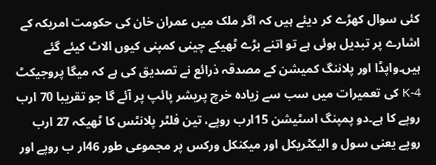کئی سوال کھڑے کر دیئے ہیں کہ اگر ملک میں عمران خان کی حکومت امریکہ کے اشارے پر تبدیل ہوئی ہے تو اتنے بڑے ٹھیکے چینی کمپنی کیوں الاٹ کیئے گئے ہیں۔واپڈا اور پلاننگ کمیشن کے مصدقہ ذرائع نے تصدیق کی ہے کہ میگا پروجیکٹ K-4 کی تعمیرات میں سب سے زیادہ خرچ پریشر پائپ پر آئے گا جو تقریبا 70 ارب روپے کا ہے۔دو پمپنگ اسٹیشن 15ارب روپے، تین فلٹر پلانٹس کا ٹھیکہ 27 ارب روپے یعنی سول و الیکٹریکل اور میکنکل ورکس پر مجموعی طور 46ار ب روپے اور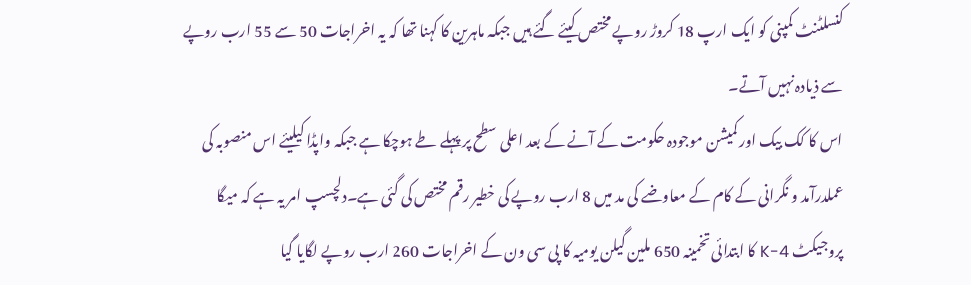کنسلٹنٹ کمپنی کو ایک ارپ 18 کروڑ روپے مختص کیئے گئے ہیں جبکہ ماہرین کا کہنا تھا کہ یہ اخراجات 50 سے 55 ارب روپے سے ذیادہ نہیں آتے۔
اس کا کک بیک اور کمیشن موجودہ حکومت کے آنے کے بعد اعلی سطح پر پہلے طے ہوچکا ہے جبکہ واپڈا کیلیئے اس منصوبہ کی عملدرآمد و نگرانی کے کام کے معاوضے کی مد میں 8 ارب روپے کی خطیر رقم مختص کی گئی ہے۔دلچسپ امر یہ ہے کہ میگا پروجیکٹ K-4 کا ابتدائی تخمینہ 650 ملین گیلن یومیہ کا پی سی ون کے اخراجات 260 ارب روپے لگایا گیا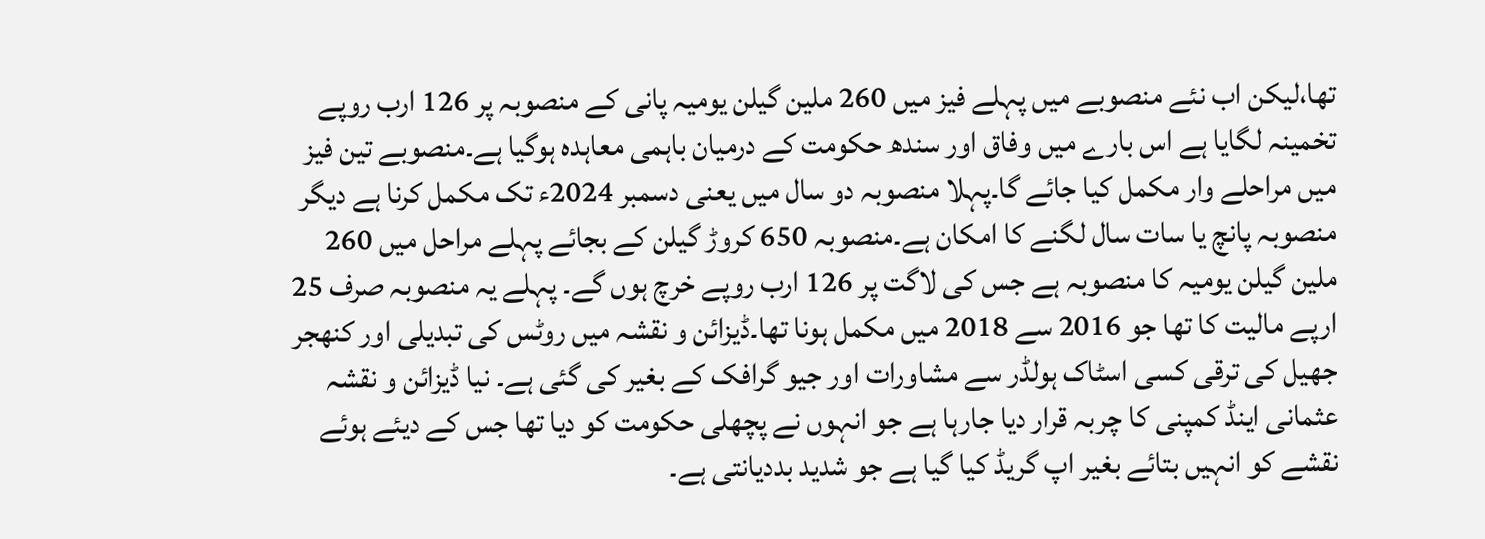تھا،لیکن اب نئے منصوبے میں پہلے فیز میں 260 ملین گیلن یومیہ پانی کے منصوبہ پر 126 ارب روپے تخمینہ لگایا ہے اس بارے میں وفاق اور سندھ حکومت کے درمیان باہمی معاہدہ ہوگیا ہے۔منصوبے تین فیز میں مراحلے وار مکمل کیا جائے گا۔پہلا منصوبہ دو سال میں یعنی دسمبر 2024ء تک مکمل کرنا ہے دیگر منصوبہ پانچ یا سات سال لگنے کا امکان ہے۔منصوبہ 650 کروڑ گیلن کے بجائے پہلے مراحل میں 260 ملین گیلن یومیہ کا منصوبہ ہے جس کی لاگت پر 126 ارب روپے خرچ ہوں گے۔ پہلے یہ منصوبہ صرف 25 ارپے مالیت کا تھا جو 2016 سے 2018 میں مکمل ہونا تھا۔ڈیزائن و نقشہ میں روٹس کی تبدیلی اور کنھجر جھیل کی ترقی کسی اسٹاک ہولڈر سے مشاورات اور جیو گرافک کے بغیر کی گئی ہے۔ نیا ڈیزائن و نقشہ عثمانی اینڈ کمپنی کا چربہ قرار دیا جارہا ہے جو انہوں نے پچھلی حکومت کو دیا تھا جس کے دیئے ہوئے نقشے کو انہیں بتائے بغیر اپ گریڈ کیا گیا ہے جو شدید بددیانتی ہے۔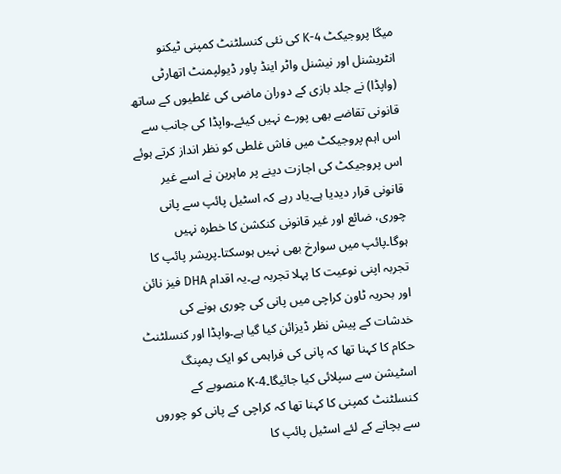میگا پروجیکٹ K-4 کی نئی کنسلٹنٹ کمپنی ٹیکنو انٹریشنل اور نیشنل واٹر اینڈ پاور ڈیولپمنٹ اتھارٹی (واپڈا) نے جلد بازی کے دوران ماضی کی غلطیوں کے ساتھ قانونی تقاضے بھی پورے نہیں کیئے۔واپڈا کی جانب سے اس اہم پروجیکٹ میں فاش غلطی کو نظر انداز کرتے ہوئے اس پروجیکٹ کی اجازت دینے پر ماہرین نے اسے غیر قانونی قرار دیدیا ہے۔یاد رہے کہ اسٹیل پائپ سے پانی چوری، ضائع اور غیر قانونی کنکشن کا خطرہ نہیں ہوگا۔پائپ میں سوارخ بھی نہیں ہوسکتا۔پریشر پائپ کا تجربہ اپنی نوعیت کا پہلا تجربہ ہے۔یہ اقدام DHA فیز نائن اور بحریہ ٹاون کراچی میں پانی کی چوری ہونے کی خدشات کے پیش نظر ڈیزائن کیا گیا ہے۔واپڈا اور کنسلٹنٹ حکام کا کہنا تھا کہ پانی کی فراہمی کو ایک پمپنگ اسٹیشن سے سپلائی کیا جائیگا۔K-4 منصوبے کے کنسلٹنٹ کمپنی کا کہنا تھا کہ کراچی کے پانی کو چوروں سے بچانے کے لئے اسٹیل پائپ کا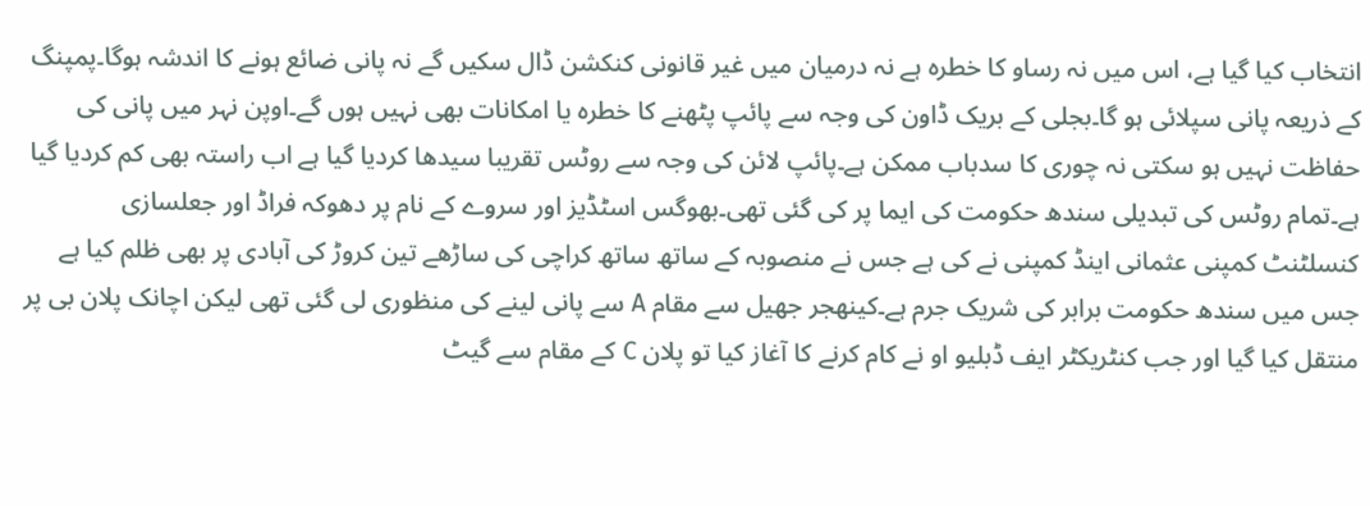انتخاب کیا گیا ہے، اس میں نہ رساو کا خطرہ ہے نہ درمیان میں غیر قانونی کنکشن ڈال سکیں گے نہ پانی ضائع ہونے کا اندشہ ہوگا۔پمپنگ کے ذریعہ پانی سپلائی ہو گا۔بجلی کے بریک ڈاون کی وجہ سے پائپ پٹھنے کا خطرہ یا امکانات بھی نہیں ہوں گے۔اوپن نہر میں پانی کی حفاظت نہیں ہو سکتی نہ چوری کا سدباب ممکن ہے۔پائپ لائن کی وجہ سے روٹس تقریبا سیدھا کردیا گیا ہے اب راستہ بھی کم کردیا گیا ہے۔تمام روٹس کی تبدیلی سندھ حکومت کی ایما پر کی گئی تھی۔بھوگس اسٹڈیز اور سروے کے نام پر دھوکہ فراڈ اور جعلسازی کنسلٹنٹ کمپنی عثمانی اینڈ کمپنی نے کی ہے جس نے منصوبہ کے ساتھ ساتھ کراچی کی ساڑھے تین کروڑ کی آبادی پر بھی ظلم کیا ہے جس میں سندھ حکومت برابر کی شریک جرم ہے۔کینھجر جھیل سے مقام A سے پانی لینے کی منظوری لی گئی تھی لیکن اچانک پلان بی پر منتقل کیا گیا اور جب کنٹریکٹر ایف ڈبلیو او نے کام کرنے کا آغاز کیا تو پلان C کے مقام سے گیٹ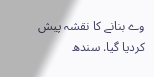وے بنانے کا نقشہ پیش کردیا گیا. سندھ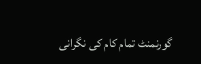گورنمنٹ تمام کام کی نگرانی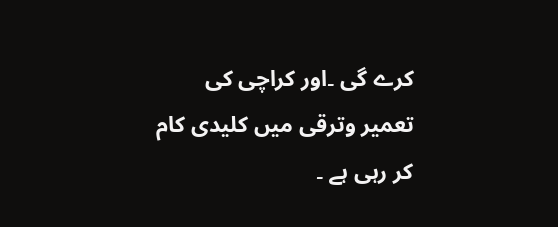کرے گی ۔اور کراچی کی تعمیر وترقی میں کلیدی کام کر رہی ہے ۔